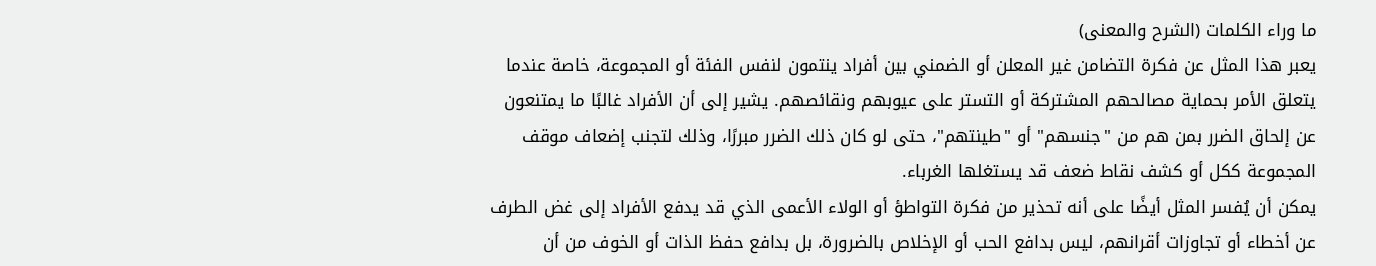ما وراء الكلمات (الشرح والمعنى)
يعبر هذا المثل عن فكرة التضامن غير المعلن أو الضمني بين أفراد ينتمون لنفس الفئة أو المجموعة، خاصة عندما يتعلق الأمر بحماية مصالحهم المشتركة أو التستر على عيوبهم ونقائصهم. يشير إلى أن الأفراد غالبًا ما يمتنعون عن إلحاق الضرر بمن هم من "جنسهم" أو "طينتهم"، حتى لو كان ذلك الضرر مبررًا، وذلك لتجنب إضعاف موقف المجموعة ككل أو كشف نقاط ضعف قد يستغلها الغرباء.
يمكن أن يُفسر المثل أيضًا على أنه تحذير من فكرة التواطؤ أو الولاء الأعمى الذي قد يدفع الأفراد إلى غض الطرف عن أخطاء أو تجاوزات أقرانهم، ليس بدافع الحب أو الإخلاص بالضرورة، بل بدافع حفظ الذات أو الخوف من أن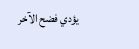يؤدي فضح الآخر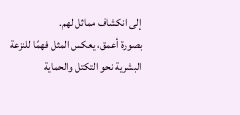إلى انكشاف مماثل لهم.
بصورة أعمق، يعكس المثل فهمًا للنزعة البشرية نحو التكتل والحماية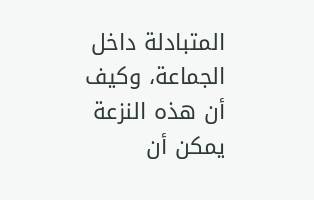المتبادلة داخل الجماعة، وكيف أن هذه النزعة يمكن أن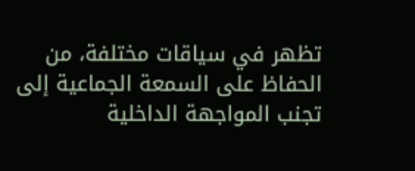تظهر في سياقات مختلفة، من الحفاظ على السمعة الجماعية إلى تجنب المواجهة الداخلية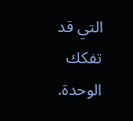التي قد تفكك الوحدة.